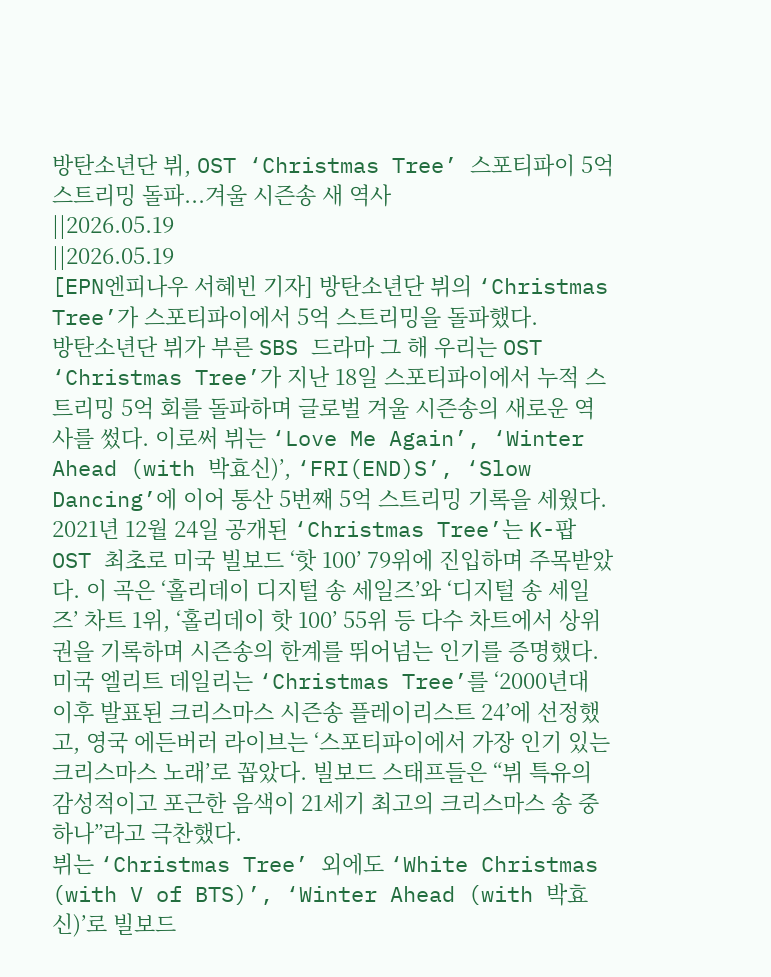방탄소년단 뷔, OST ‘Christmas Tree’ 스포티파이 5억 스트리밍 돌파...겨울 시즌송 새 역사
||2026.05.19
||2026.05.19
[EPN엔피나우 서혜빈 기자] 방탄소년단 뷔의 ‘Christmas Tree’가 스포티파이에서 5억 스트리밍을 돌파했다.
방탄소년단 뷔가 부른 SBS 드라마 그 해 우리는 OST ‘Christmas Tree’가 지난 18일 스포티파이에서 누적 스트리밍 5억 회를 돌파하며 글로벌 겨울 시즌송의 새로운 역사를 썼다. 이로써 뷔는 ‘Love Me Again’, ‘Winter Ahead (with 박효신)’, ‘FRI(END)S’, ‘Slow Dancing’에 이어 통산 5번째 5억 스트리밍 기록을 세웠다.
2021년 12월 24일 공개된 ‘Christmas Tree’는 K-팝 OST 최초로 미국 빌보드 ‘핫 100’ 79위에 진입하며 주목받았다. 이 곡은 ‘홀리데이 디지털 송 세일즈’와 ‘디지털 송 세일즈’ 차트 1위, ‘홀리데이 핫 100’ 55위 등 다수 차트에서 상위권을 기록하며 시즌송의 한계를 뛰어넘는 인기를 증명했다.
미국 엘리트 데일리는 ‘Christmas Tree’를 ‘2000년대 이후 발표된 크리스마스 시즌송 플레이리스트 24’에 선정했고, 영국 에든버러 라이브는 ‘스포티파이에서 가장 인기 있는 크리스마스 노래’로 꼽았다. 빌보드 스태프들은 “뷔 특유의 감성적이고 포근한 음색이 21세기 최고의 크리스마스 송 중 하나”라고 극찬했다.
뷔는 ‘Christmas Tree’ 외에도 ‘White Christmas (with V of BTS)’, ‘Winter Ahead (with 박효신)’로 빌보드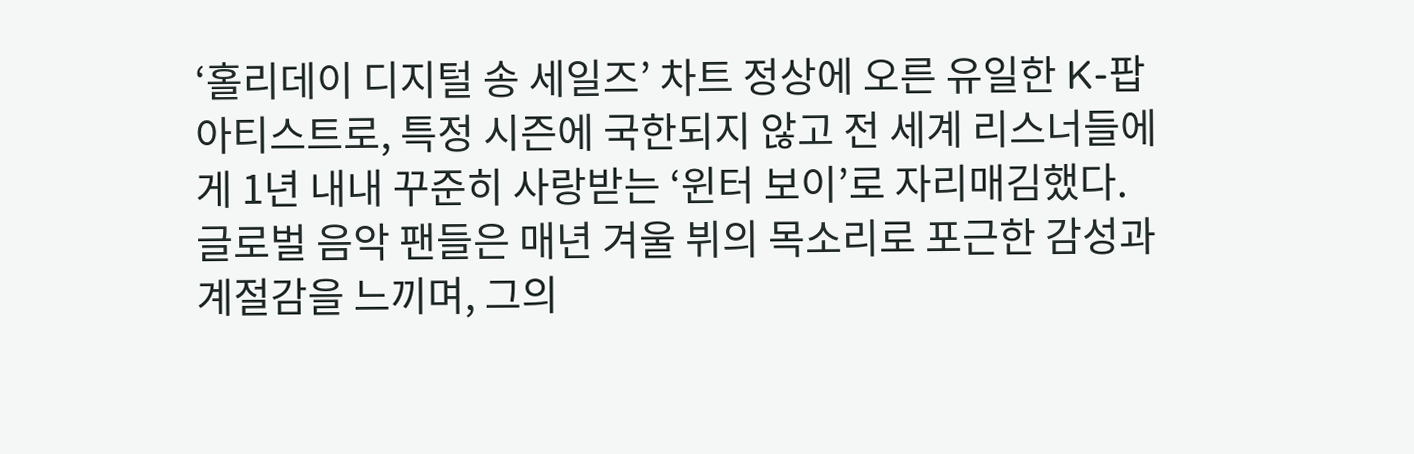‘홀리데이 디지털 송 세일즈’ 차트 정상에 오른 유일한 K-팝 아티스트로, 특정 시즌에 국한되지 않고 전 세계 리스너들에게 1년 내내 꾸준히 사랑받는 ‘윈터 보이’로 자리매김했다.
글로벌 음악 팬들은 매년 겨울 뷔의 목소리로 포근한 감성과 계절감을 느끼며, 그의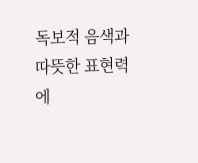독보적 음색과 따뜻한 표현력에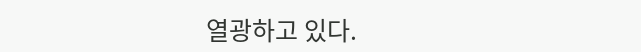열광하고 있다.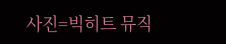사진=빅히트 뮤직